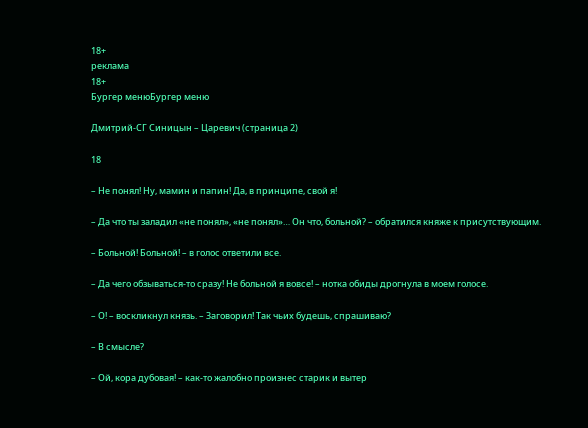18+
реклама
18+
Бургер менюБургер меню

Дмитрий-СГ Синицын – Царевич (страница 2)

18

– Не понял! Ну, мамин и папин! Да, в принципе, свой я!

– Да что ты заладил «не понял», «не понял»… Он что, больной? – обратился княже к присутствующим.

– Больной! Больной! – в голос ответили все.

– Да чего обзываться-то сразу! Не больной я вовсе! – нотка обиды дрогнула в моем голосе.

– О! – воскликнул князь. – Заговорил! Так чьих будешь, спрашиваю?

– В смысле?

– Ой, кора дубовая! – как-то жалобно произнес старик и вытер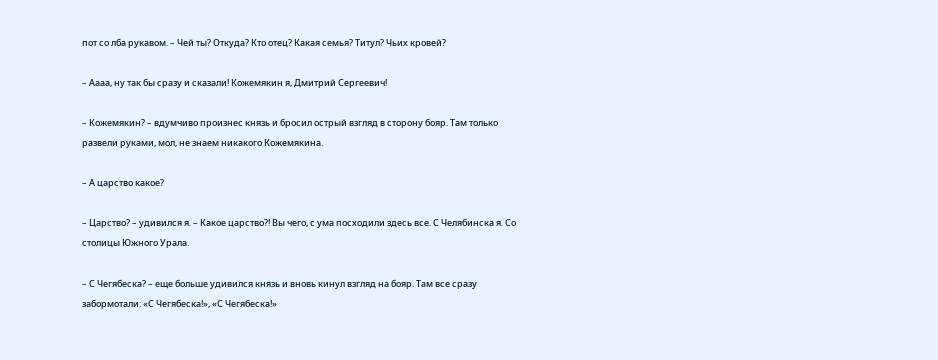пот со лба рукавом. – Чей ты? Откуда? Кто отец? Какая семья? Титул? Чьих кровей?

– Аааа, ну так бы сразу и сказали! Кожемякин я, Дмитрий Сергеевич!

– Кожемякин? – вдумчиво произнес князь и бросил острый взгляд в сторону бояр. Там только развели руками, мол, не знаем никакого Кожемякина.

– А царство какое?

– Царство? – удивился я. – Какое царство?! Вы чего, с ума посходили здесь все. С Челябинска я. Со столицы Южного Урала.

– С Чегябеска? – еще больше удивился князь и вновь кинул взгляд на бояр. Там все сразу забормотали: «С Чегябеска!», «С Чегябеска!»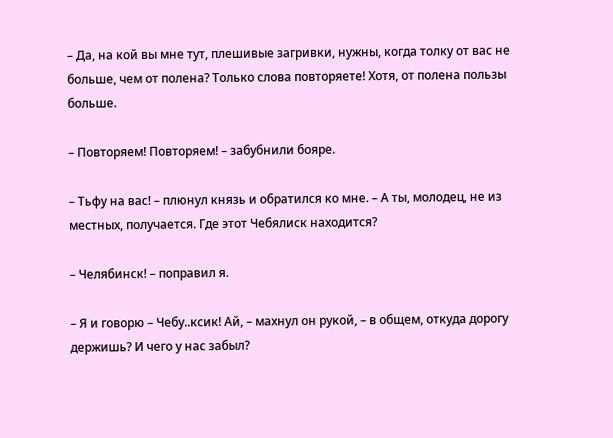– Да, на кой вы мне тут, плешивые загривки, нужны, когда толку от вас не больше, чем от полена? Только слова повторяете! Хотя, от полена пользы больше.

– Повторяем! Повторяем! – забубнили бояре.

– Тьфу на вас! – плюнул князь и обратился ко мне. – А ты, молодец, не из местных, получается. Где этот Чебялиск находится?

– Челябинск! – поправил я.

– Я и говорю – Чебу..ксик! Ай, – махнул он рукой, – в общем, откуда дорогу держишь? И чего у нас забыл?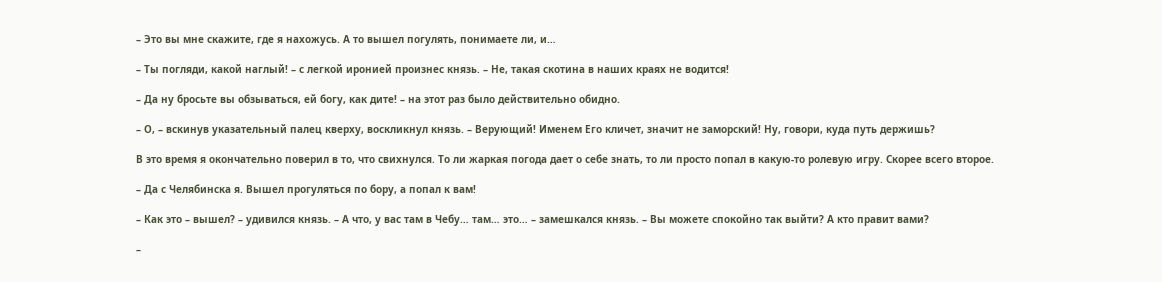– Это вы мне скажите, где я нахожусь. А то вышел погулять, понимаете ли, и…

– Ты погляди, какой наглый! – с легкой иронией произнес князь. – Не, такая скотина в наших краях не водится!

– Да ну бросьте вы обзываться, ей богу, как дите! – на этот раз было действительно обидно.

– О, – вскинув указательный палец кверху, воскликнул князь. – Верующий! Именем Его кличет, значит не заморский! Ну, говори, куда путь держишь?

В это время я окончательно поверил в то, что свихнулся. То ли жаркая погода дает о себе знать, то ли просто попал в какую-то ролевую игру. Скорее всего второе.

– Да с Челябинска я. Вышел прогуляться по бору, а попал к вам!

– Как это – вышел? – удивился князь. – А что, у вас там в Чебу… там… это… – замешкался князь. – Вы можете спокойно так выйти? А кто правит вами?

–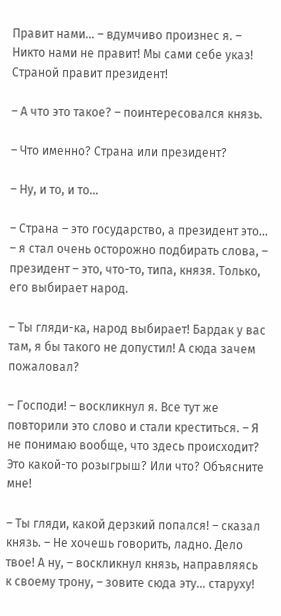Правит нами… – вдумчиво произнес я. – Никто нами не правит! Мы сами себе указ! Страной правит президент!

– А что это такое? – поинтересовался князь.

– Что именно? Страна или президент?

– Ну, и то, и то…

– Страна – это государство, а президент это… – я стал очень осторожно подбирать слова, – президент – это, что-то, типа, князя. Только, его выбирает народ.

– Ты гляди-ка, народ выбирает! Бардак у вас там, я бы такого не допустил! А сюда зачем пожаловал?

– Господи! – воскликнул я. Все тут же повторили это слово и стали креститься. – Я не понимаю вообще, что здесь происходит? Это какой-то розыгрыш? Или что? Объясните мне!

– Ты гляди, какой дерзкий попался! – сказал князь. – Не хочешь говорить, ладно. Дело твое! А ну, – воскликнул князь, направляясь к своему трону, – зовите сюда эту… старуху!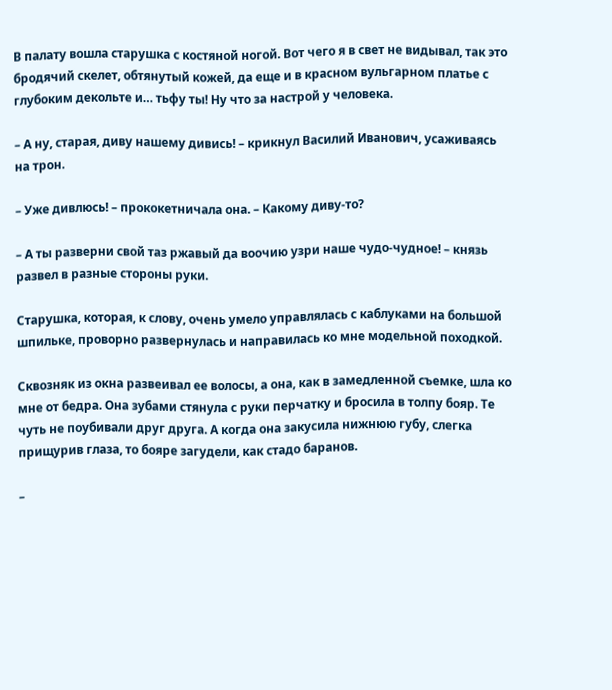В палату вошла старушка с костяной ногой. Вот чего я в свет не видывал, так это бродячий скелет, обтянутый кожей, да еще и в красном вульгарном платье с глубоким декольте и… тьфу ты! Ну что за настрой у человека.

– А ну, старая, диву нашему дивись! – крикнул Василий Иванович, усаживаясь на трон.

– Уже дивлюсь! – прококетничала она. – Какому диву-то?

– А ты разверни свой таз ржавый да воочию узри наше чудо-чудное! – князь развел в разные стороны руки.

Старушка, которая, к слову, очень умело управлялась с каблуками на большой шпильке, проворно развернулась и направилась ко мне модельной походкой.

Сквозняк из окна развеивал ее волосы, а она, как в замедленной съемке, шла ко мне от бедра. Она зубами стянула с руки перчатку и бросила в толпу бояр. Те чуть не поубивали друг друга. А когда она закусила нижнюю губу, слегка прищурив глаза, то бояре загудели, как стадо баранов.

–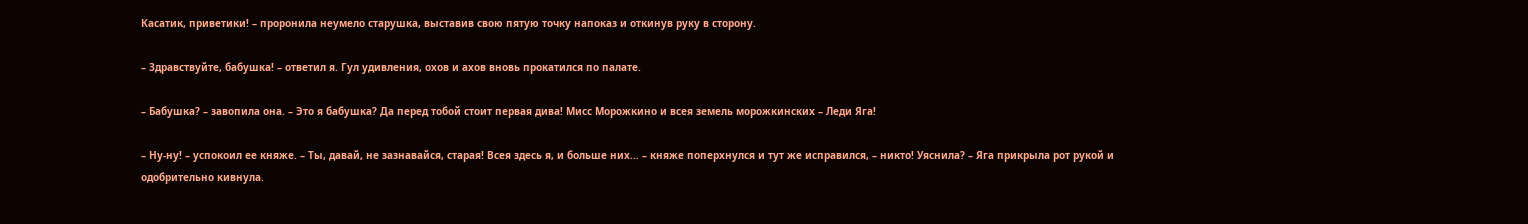Касатик, приветики! – проронила неумело старушка, выставив свою пятую точку напоказ и откинув руку в сторону.

– Здравствуйте, бабушка! – ответил я. Гул удивления, охов и ахов вновь прокатился по палате.

– Бабушка? – завопила она. – Это я бабушка? Да перед тобой стоит первая дива! Мисс Морожкино и всея земель морожкинских – Леди Яга!

– Ну-ну! – успокоил ее княже. – Ты, давай, не зазнавайся, старая! Всея здесь я, и больше них… – княже поперхнулся и тут же исправился, – никто! Уяснила? – Яга прикрыла рот рукой и одобрительно кивнула.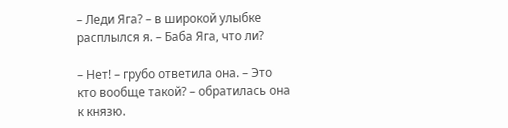– Леди Яга? – в широкой улыбке расплылся я. – Баба Яга, что ли?

– Нет! – грубо ответила она. – Это кто вообще такой? – обратилась она к князю.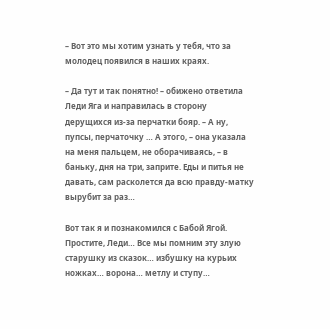– Вот это мы хотим узнать у тебя, что за молодец появился в наших краях.

– Да тут и так понятно! – обижено ответила Леди Яга и направилась в сторону дерущихся из-за перчатки бояр. – А ну, пупсы, перчаточку … А этого, – она указала на меня пальцем, не оборачиваясь, – в баньку, дня на три, заприте. Еды и питья не давать, сам расколется да всю правду-матку вырубит за раз…

Вот так я и познакомился с Бабой Ягой. Простите, Леди… Все мы помним эту злую старушку из сказок… избушку на курьих ножках… ворона… метлу и ступу…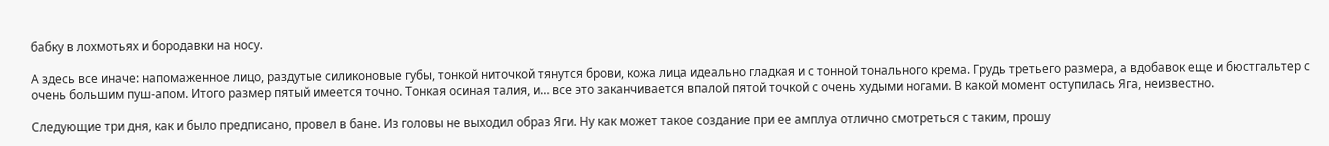бабку в лохмотьях и бородавки на носу.

А здесь все иначе: напомаженное лицо, раздутые силиконовые губы, тонкой ниточкой тянутся брови, кожа лица идеально гладкая и с тонной тонального крема. Грудь третьего размера, а вдобавок еще и бюстгальтер с очень большим пуш-апом. Итого размер пятый имеется точно. Тонкая осиная талия, и… все это заканчивается впалой пятой точкой с очень худыми ногами. В какой момент оступилась Яга, неизвестно.

Следующие три дня, как и было предписано, провел в бане. Из головы не выходил образ Яги. Ну как может такое создание при ее амплуа отлично смотреться с таким, прошу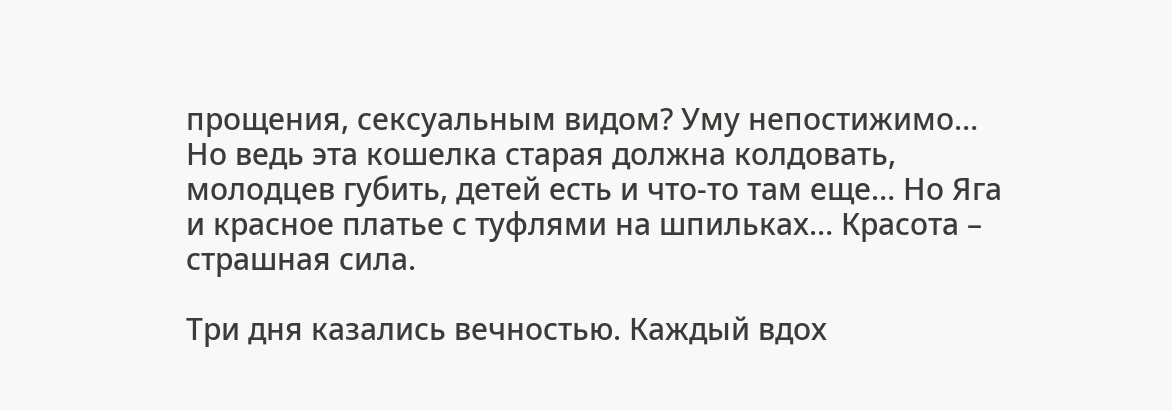прощения, сексуальным видом? Уму непостижимо… Но ведь эта кошелка старая должна колдовать, молодцев губить, детей есть и что-то там еще… Но Яга и красное платье с туфлями на шпильках… Красота – страшная сила.

Три дня казались вечностью. Каждый вдох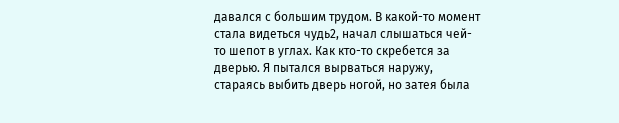давался с большим трудом. В какой-то момент стала видеться чудь2, начал слышаться чей-то шепот в углах. Как кто-то скребется за дверью. Я пытался вырваться наружу, стараясь выбить дверь ногой, но затея была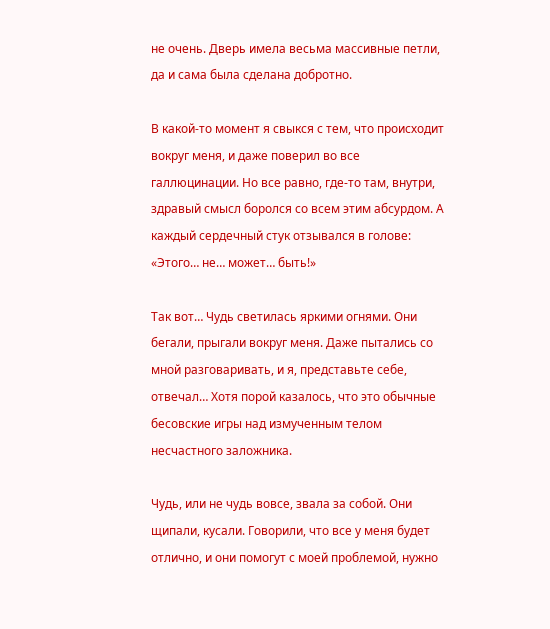не очень. Дверь имела весьма массивные петли, да и сама была сделана добротно.

В какой-то момент я свыкся с тем, что происходит вокруг меня, и даже поверил во все галлюцинации. Но все равно, где-то там, внутри, здравый смысл боролся со всем этим абсурдом. А каждый сердечный стук отзывался в голове: «Этого… не… может… быть!»

Так вот… Чудь светилась яркими огнями. Они бегали, прыгали вокруг меня. Даже пытались со мной разговаривать, и я, представьте себе, отвечал… Хотя порой казалось, что это обычные бесовские игры над измученным телом несчастного заложника.

Чудь, или не чудь вовсе, звала за собой. Они щипали, кусали. Говорили, что все у меня будет отлично, и они помогут с моей проблемой, нужно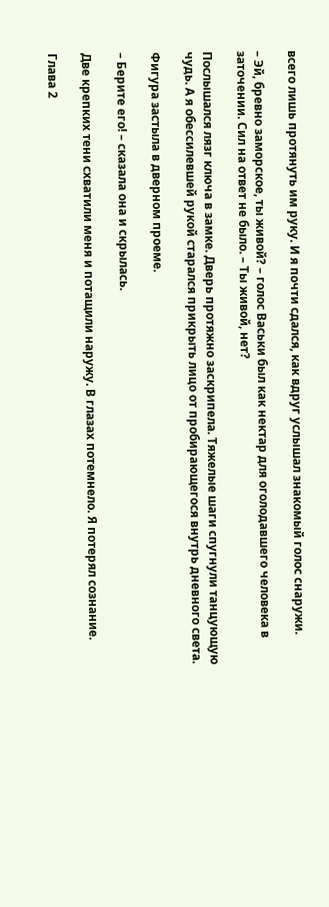всего лишь протянуть им руку. И я почти сдался, как вдруг услышал знакомый голос снаружи.

– Эй, бревно заморское, ты живой? – голос Васьки был как нектар для оголодавшего человека в заточении. Сил на ответ не было. – Ты живой, нет?

Послышался лязг ключа в замке. Дверь протяжно заскрипела. Тяжелые шаги спугнули танцующую чудь. А я обессилевшей рукой старался прикрыть лицо от пробирающегося внутрь дневного света.

Фигура застыла в дверном проеме.

– Берите его! – сказала она и скрылась.

Две крепких тени схватили меня и потащили наружу. В глазах потемнело. Я потерял сознание.

Глава 2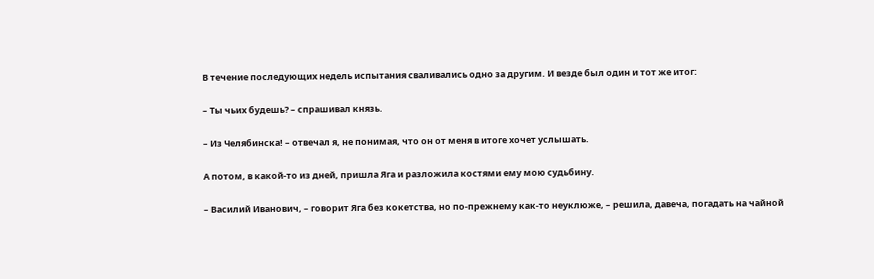В течение последующих недель испытания сваливались одно за другим. И везде был один и тот же итог:

– Ты чьих будешь? – спрашивал князь.

– Из Челябинска! – отвечал я, не понимая, что он от меня в итоге хочет услышать.

А потом, в какой-то из дней, пришла Яга и разложила костями ему мою судьбину.

– Василий Иванович, – говорит Яга без кокетства, но по-прежнему как-то неуклюже, – решила, давеча, погадать на чайной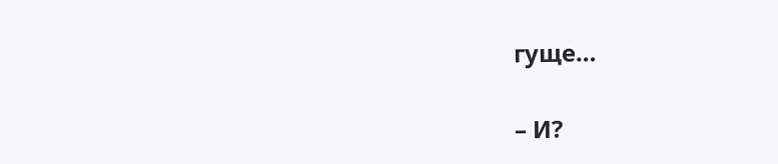гуще…

– И?